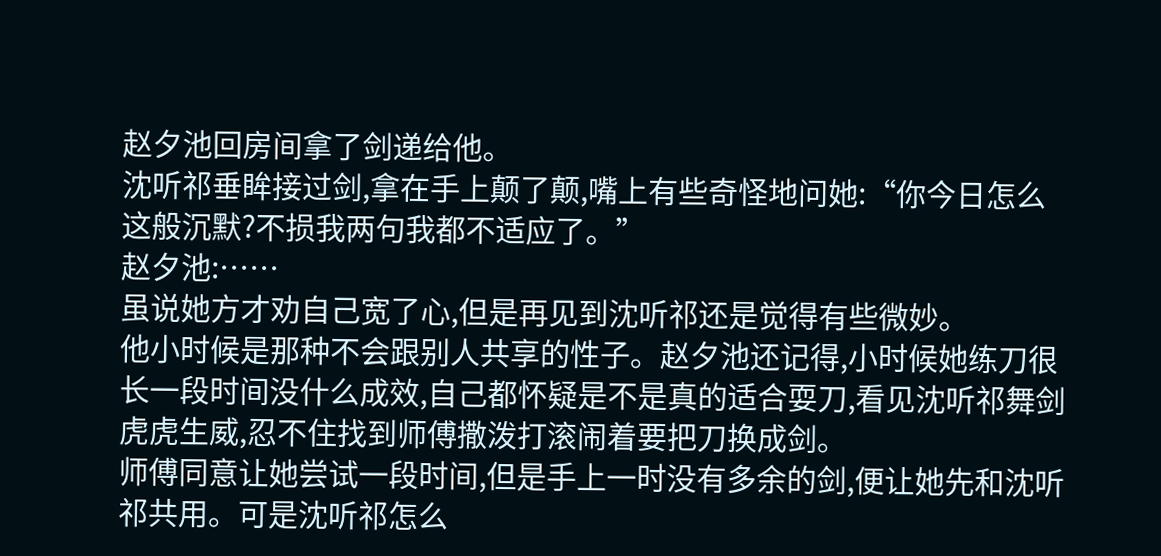赵夕池回房间拿了剑递给他。
沈听祁垂眸接过剑,拿在手上颠了颠,嘴上有些奇怪地问她:“你今日怎么这般沉默?不损我两句我都不适应了。”
赵夕池:……
虽说她方才劝自己宽了心,但是再见到沈听祁还是觉得有些微妙。
他小时候是那种不会跟别人共享的性子。赵夕池还记得,小时候她练刀很长一段时间没什么成效,自己都怀疑是不是真的适合耍刀,看见沈听祁舞剑虎虎生威,忍不住找到师傅撒泼打滚闹着要把刀换成剑。
师傅同意让她尝试一段时间,但是手上一时没有多余的剑,便让她先和沈听祁共用。可是沈听祁怎么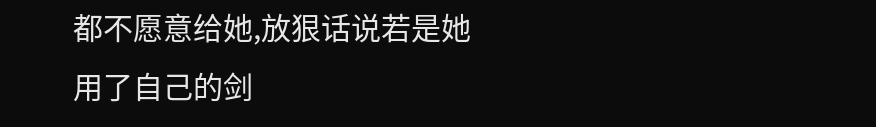都不愿意给她,放狠话说若是她用了自己的剑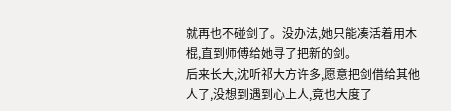就再也不碰剑了。没办法,她只能凑活着用木棍,直到师傅给她寻了把新的剑。
后来长大,沈听祁大方许多,愿意把剑借给其他人了,没想到遇到心上人,竟也大度了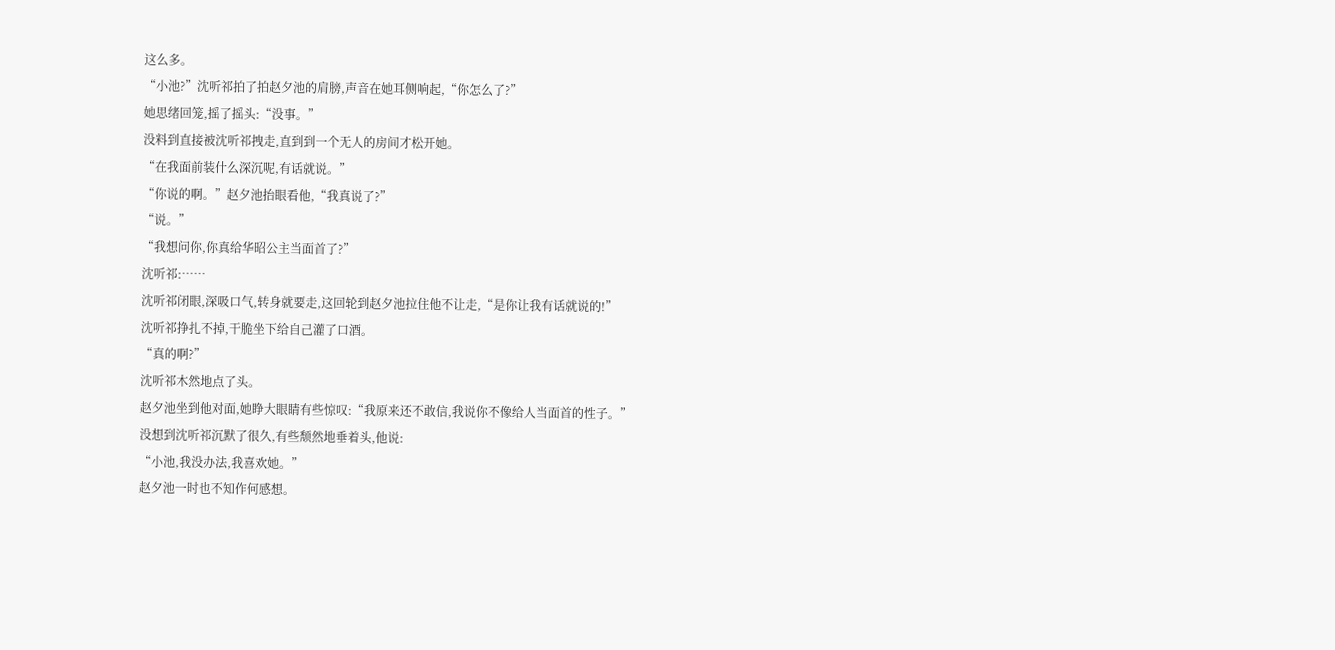这么多。
“小池?”沈听祁拍了拍赵夕池的肩膀,声音在她耳侧响起,“你怎么了?”
她思绪回笼,摇了摇头:“没事。”
没料到直接被沈听祁拽走,直到到一个无人的房间才松开她。
“在我面前装什么深沉呢,有话就说。”
“你说的啊。”赵夕池抬眼看他,“我真说了?”
“说。”
“我想问你,你真给华昭公主当面首了?”
沈听祁:……
沈听祁闭眼,深吸口气,转身就要走,这回轮到赵夕池拉住他不让走,“是你让我有话就说的!”
沈听祁挣扎不掉,干脆坐下给自己灌了口酒。
“真的啊?”
沈听祁木然地点了头。
赵夕池坐到他对面,她睁大眼睛有些惊叹:“我原来还不敢信,我说你不像给人当面首的性子。”
没想到沈听祁沉默了很久,有些颓然地垂着头,他说:
“小池,我没办法,我喜欢她。”
赵夕池一时也不知作何感想。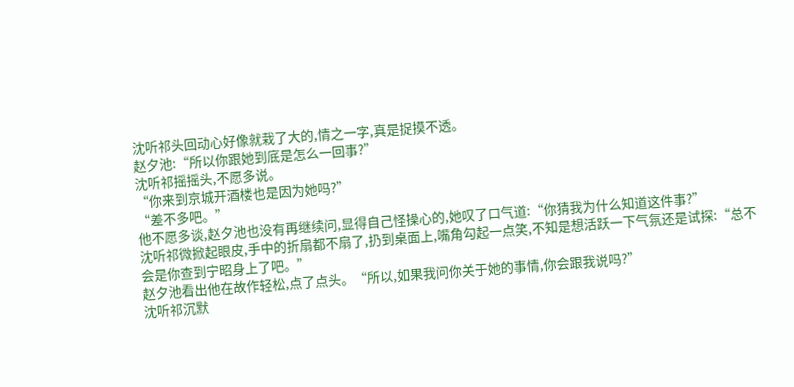沈听祁头回动心好像就栽了大的,情之一字,真是捉摸不透。
赵夕池:“所以你跟她到底是怎么一回事?”
沈听祁摇摇头,不愿多说。
“你来到京城开酒楼也是因为她吗?”
“差不多吧。”
他不愿多谈,赵夕池也没有再继续问,显得自己怪操心的,她叹了口气道:“你猜我为什么知道这件事?”
沈听祁微掀起眼皮,手中的折扇都不扇了,扔到桌面上,嘴角勾起一点笑,不知是想活跃一下气氛还是试探:“总不会是你查到宁昭身上了吧。”
赵夕池看出他在故作轻松,点了点头。“所以,如果我问你关于她的事情,你会跟我说吗?”
沈听祁沉默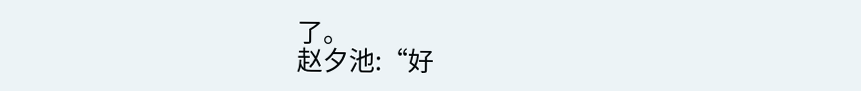了。
赵夕池:“好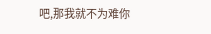吧,那我就不为难你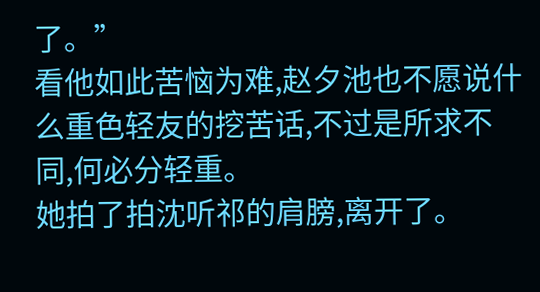了。”
看他如此苦恼为难,赵夕池也不愿说什么重色轻友的挖苦话,不过是所求不同,何必分轻重。
她拍了拍沈听祁的肩膀,离开了。